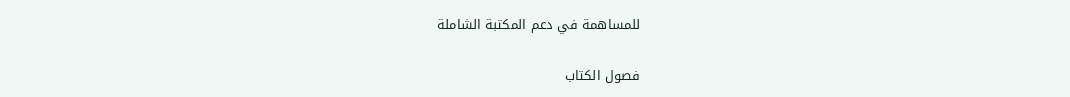للمساهمة في دعم المكتبة الشاملة

فصول الكتاب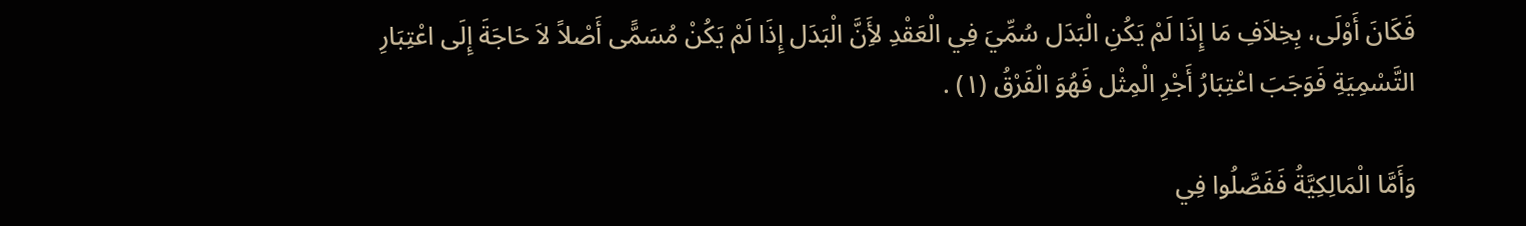فَكَانَ أَوْلَى، بِخِلاَفِ مَا إِذَا لَمْ يَكُنِ الْبَدَل سُمِّيَ فِي الْعَقْدِ لأَِنَّ الْبَدَل إِذَا لَمْ يَكُنْ مُسَمًّى أَصْلاً لاَ حَاجَةَ إِلَى اعْتِبَارِ التَّسْمِيَةِ فَوَجَبَ اعْتِبَارُ أَجْرِ الْمِثْل فَهُوَ الْفَرْقُ (١) .

وَأَمَّا الْمَالِكِيَّةُ فَفَصَّلُوا فِي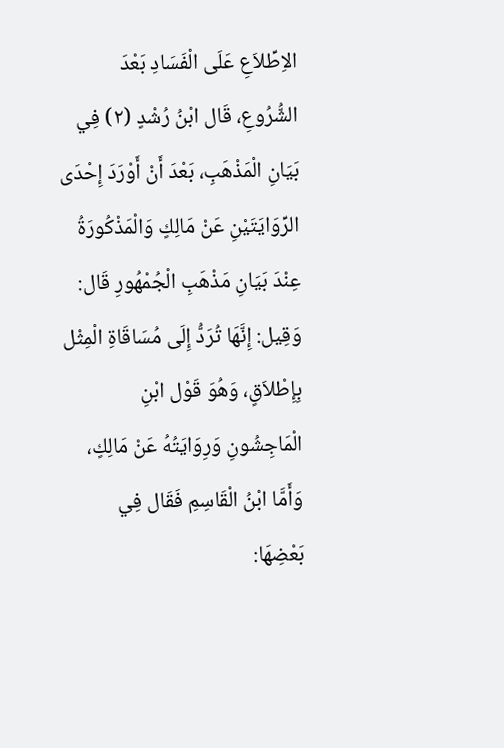الاِطِّلاَعِ عَلَى الْفَسَادِ بَعْدَ الشُّرُوعِ، قَال ابْنُ رُشْدٍ (٢) فِي بَيَانِ الْمَذْهَبِ، بَعْدَ أَنْ أَوْرَدَ إِحْدَى الرِّوَايَتَيْنِ عَنْ مَالِكٍ وَالْمَذْكُورَةُ عِنْدَ بَيَانِ مَذْهَبِ الْجُمْهُورِ قَال: وَقِيل: إِنَّهَا تُرَدُّ إِلَى مُسَاقَاةِ الْمِثْل بِإِطْلاَقٍ، وَهُوَ قَوْل ابْنِ الْمَاجِشُونِ وَرِوَايَتُهُ عَنْ مَالِكٍ، وَأَمَّا ابْنُ الْقَاسِمِ فَقَال فِي بَعْضِهَا: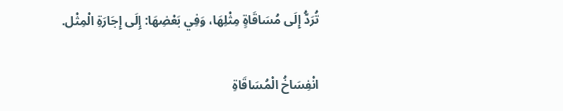تُرَدُّ إِلَى مُسَاقَاةٍ مِثْلِهَا، وَفِي بَعْضِهَا: إِلَى إِجَارَةِ الْمِثْل.

انْفِسَاخُ الْمُسَاقَاةِ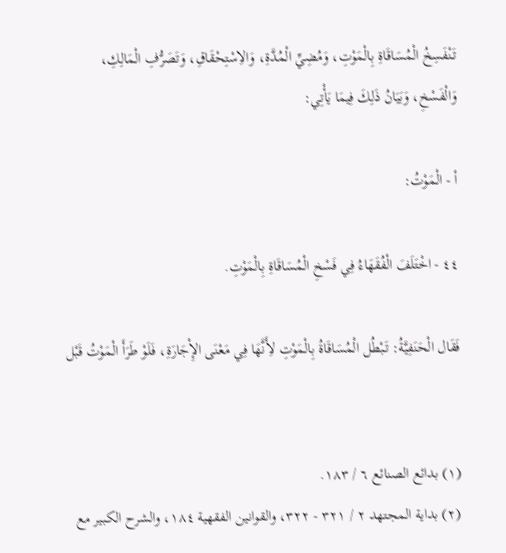تَنْفَسِخُ الْمُسَاقَاةِ بِالْمَوْتِ، وَمُضِيِّ الْمُدَّةِ، وَالاِسْتِحْقَاقِ، وَتَصَرُّفِ الْمَالِكِ، وَالْفَسْخِ، وَبَيَانُ ذَلِكَ فِيمَا يَأْتِي:

أ - الْمَوْتُ:

٤٤ - اخْتَلَفَ الْفُقَهَاءُ فِي فَسْخِ الْمُسَاقَاةِ بِالْمَوْتِ.

فَقَال الْحَنَفِيَّةُ: تَبْطُل الْمُسَاقَاةُ بِالْمَوْتِ لأَِنَّهَا فِي مَعْنَى الإِْجَارَةِ، فَلَوْ طَرَأَ الْمَوْتُ قَبْل


(١) بدائع الصنائع ٦ / ١٨٣.
(٢) بداية المجتهد ٢ / ٣٢١ - ٣٢٢، والقوانين الفقهية ١٨٤، والشرح الكبير مع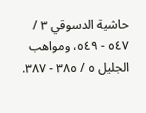حاشية الدسوقي ٣ / ٥٤٧ - ٥٤٩، ومواهب الجليل ٥ / ٣٨٥ - ٣٨٧.